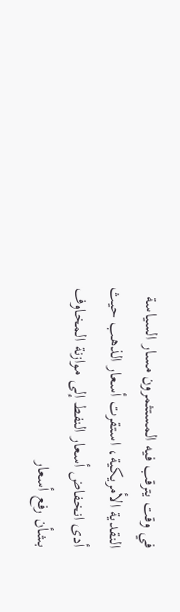في وقت يترقب فيه المستثمرون مسار السياسة النقدية الأمريكية، استقرت أسعار الذهب حيث أدى انخفاض أسعار النفط إلى موازنة المخاوف بشأن رفع أسعار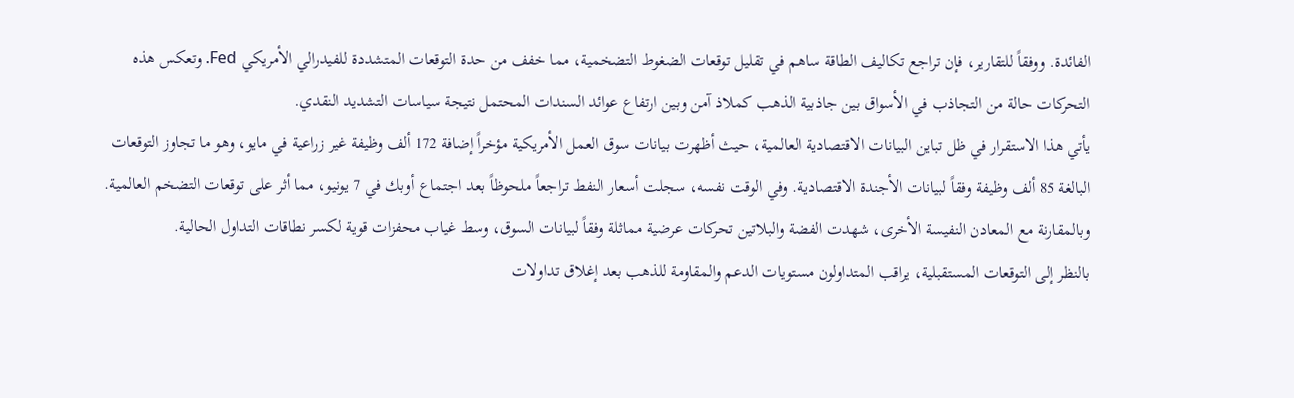الفائدة. ووفقاً للتقارير، فإن تراجع تكاليف الطاقة ساهم في تقليل توقعات الضغوط التضخمية، مما خفف من حدة التوقعات المتشددة للفيدرالي الأمريكي Fed. وتعكس هذه التحركات حالة من التجاذب في الأسواق بين جاذبية الذهب كملاذ آمن وبين ارتفاع عوائد السندات المحتمل نتيجة سياسات التشديد النقدي.
يأتي هذا الاستقرار في ظل تباين البيانات الاقتصادية العالمية، حيث أظهرت بيانات سوق العمل الأمريكية مؤخراً إضافة 172 ألف وظيفة غير زراعية في مايو، وهو ما تجاوز التوقعات البالغة 85 ألف وظيفة وفقاً لبيانات الأجندة الاقتصادية. وفي الوقت نفسه، سجلت أسعار النفط تراجعاً ملحوظاً بعد اجتماع أوبك في 7 يونيو، مما أثر على توقعات التضخم العالمية. وبالمقارنة مع المعادن النفيسة الأخرى، شهدت الفضة والبلاتين تحركات عرضية مماثلة وفقاً لبيانات السوق، وسط غياب محفزات قوية لكسر نطاقات التداول الحالية.
بالنظر إلى التوقعات المستقبلية، يراقب المتداولون مستويات الدعم والمقاومة للذهب بعد إغلاق تداولات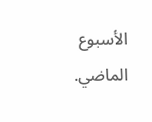الأسبوع الماضي.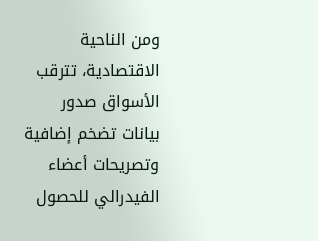ومن الناحية الاقتصادية، تترقب الأسواق صدور بيانات تضخم إضافية وتصريحات أعضاء الفيدرالي للحصول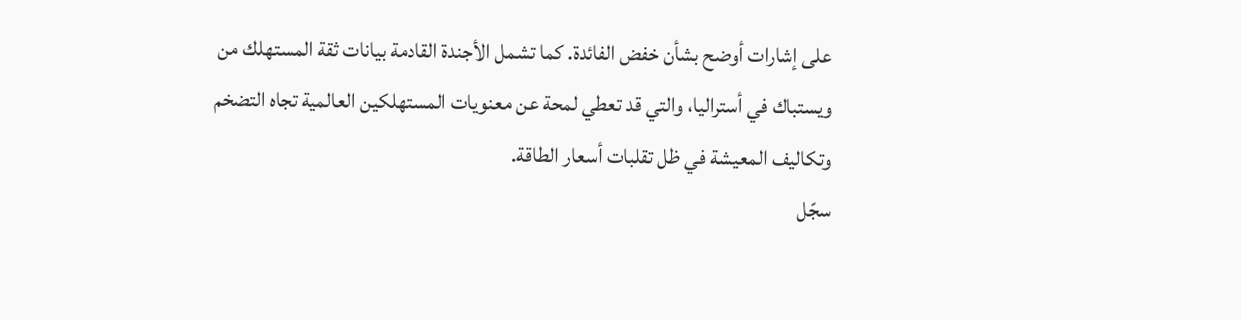على إشارات أوضح بشأن خفض الفائدة. كما تشمل الأجندة القادمة بيانات ثقة المستهلك من ويستباك في أستراليا، والتي قد تعطي لمحة عن معنويات المستهلكين العالمية تجاه التضخم وتكاليف المعيشة في ظل تقلبات أسعار الطاقة.
سجّل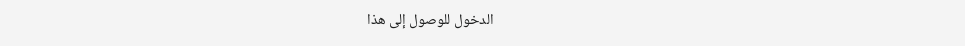الدخول للوصول إلى هذا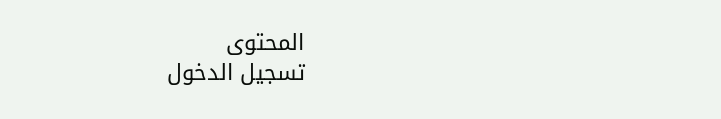المحتوى
تسجيل الدخول